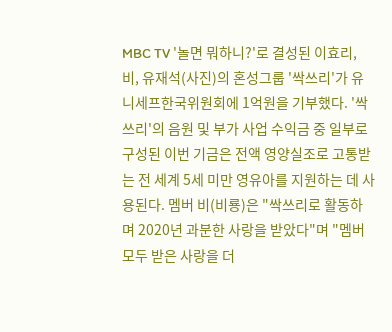MBC TV '놀면 뭐하니?'로 결성된 이효리, 비, 유재석(사진)의 혼성그룹 '싹쓰리'가 유니세프한국위원회에 1억원을 기부했다. '싹쓰리'의 음원 및 부가 사업 수익금 중 일부로 구성된 이번 기금은 전액 영양실조로 고통받는 전 세계 5세 미만 영유아를 지원하는 데 사용된다. 멤버 비(비룡)은 "싹쓰리로 활동하며 2020년 과분한 사랑을 받았다"며 "멤버 모두 받은 사랑을 더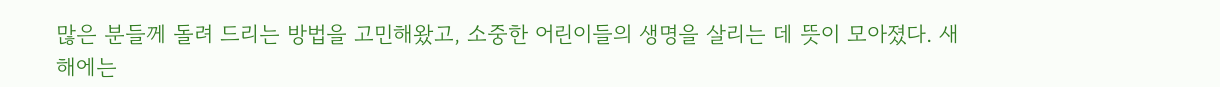많은 분들께 돌려 드리는 방법을 고민해왔고, 소중한 어린이들의 생명을 살리는 데 뜻이 모아졌다. 새해에는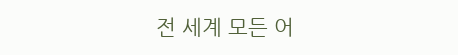전 세계 모든 어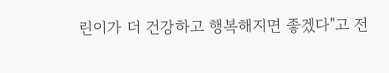린이가 더 건강하고 행복해지면 좋겠다"고 전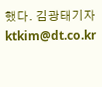했다. 김광태기자 ktkim@dt.co.kr